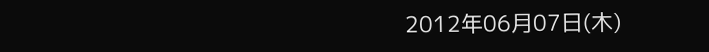2012年06月07日(木)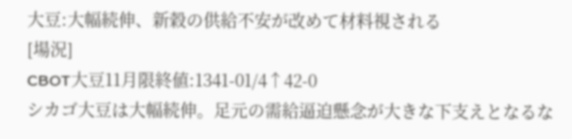大豆:大幅続伸、新穀の供給不安が改めて材料視される
[場況]
CBOT大豆11月限終値:1341-01/4↑42-0
シカゴ大豆は大幅続伸。足元の需給逼迫懸念が大きな下支えとなるな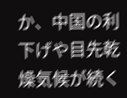か、中国の利下げや目先乾燥気候が続く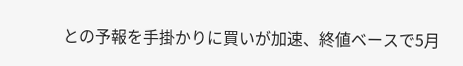との予報を手掛かりに買いが加速、終値ベースで5月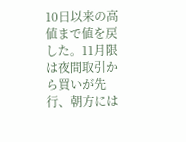10日以来の高値まで値を戻した。11月限は夜間取引から買いが先行、朝方には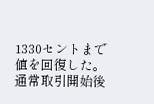1330セントまで値を回復した。通常取引開始後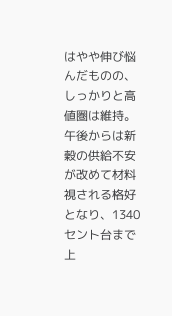はやや伸び悩んだものの、しっかりと高値圏は維持。午後からは新穀の供給不安が改めて材料視される格好となり、1340セント台まで上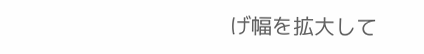げ幅を拡大して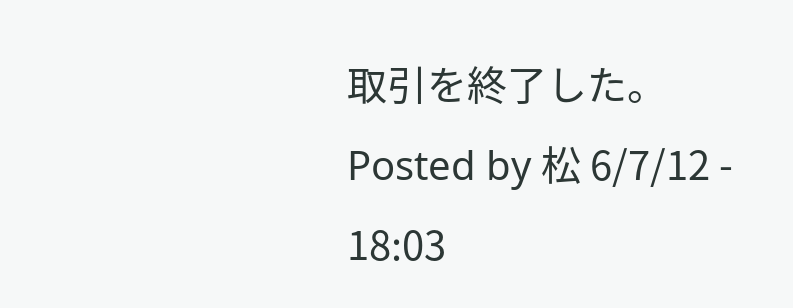取引を終了した。
Posted by 松 6/7/12 - 18:03